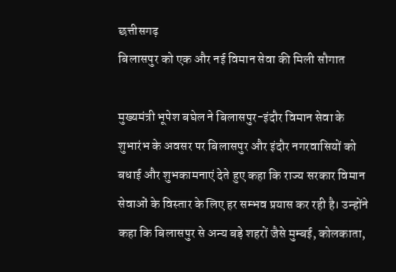छत्तीसगढ़
बिलासपुर को एक और नई विमान सेवा की मिली सौगात

मुख्यमंत्री भूपेश बघेल ने बिलासपुर-इंदौर विमान सेवा के शुभारंभ के अवसर पर बिलासपुर और इंदौर नगरवासियों को बधाई और शुभकामनाएं देते हुए कहा कि राज्य सरकार विमान सेवाओं के विस्तार के लिए हर सम्भव प्रयास कर रही है। उन्होंने कहा कि बिलासपुर से अन्य बड़े शहरों जैसे मुम्बई, कोलकाता,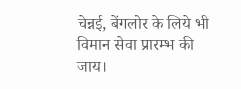चेन्नई, बेंगलोर के लिये भी विमान सेवा प्रारम्भ की जाय।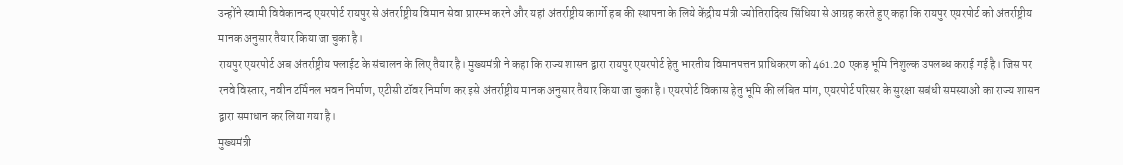उन्होंने स्वामी विवेकानन्द एयरपोर्ट रायपुर से अंतर्राष्ट्रीय विमान सेवा प्रारम्भ करने और यहां अंतर्राष्ट्रीय कार्गो हब की स्थापना के लिये केंद्रीय मंत्री ज्योतिरादित्य सिंधिया से आग्रह करते हुए कहा कि रायपुर एयरपोर्ट को अंतर्राष्ट्रीय मानक अनुसार तैयार किया जा चुका है।
रायपुर एयरपोर्ट अब अंतर्राष्ट्रीय फ्लाईट के संचालन के लिए तैयार है। मुख्यमंत्री ने कहा कि राज्य शासन द्वारा रायपुर एयरपोर्ट हेतु भारतीय विमानपत्तन प्राधिकरण को 461.20 एकड़ भूमि निशुल्क उपलब्ध कराई गई है। जिस पर रनवे विस्तार, नवीन टर्मिनल भवन निर्माण, एटीसी टॉवर निर्माण कर इसे अंतर्राष्ट्रीय मानक अनुसार तैयार किया जा चुका है। एयरपोर्ट विकास हेतु भूमि की लंबित मांग, एयरपोर्ट परिसर के सुरक्षा सबंधी समस्याओं का राज्य शासन द्वारा समाधान कर लिया गया है।
मुख्यमंत्री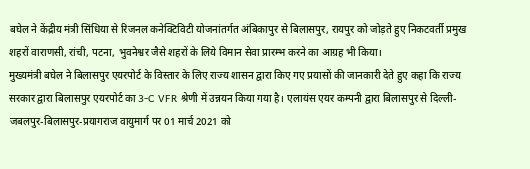बघेल ने केंद्रीय मंत्री सिंधिया से रिजनल कनेक्टिविटी योजनांतर्गत अंबिकापुर से बिलासपुर, रायपुर को जोड़ते हुए निकटवर्ती प्रमुख शहरों वाराणसी, रांची, पटना, भुवनेश्वर जैसे शहरों के लिये विमान सेवा प्रारम्भ करने का आग्रह भी किया।
मुख्यमंत्री बघेल ने बिलासपुर एयरपोर्ट के विस्तार के लिए राज्य शासन द्वारा किए गए प्रयासों की जानकारी देते हुए कहा कि राज्य सरकार द्वारा बिलासपुर एयरपोर्ट का 3-C VFR श्रेणी में उन्नयन किया गया है। एलायंस एयर कम्पनी द्वारा बिलासपुर से दिल्ली-जबलपुर-बिलासपुर-प्रयागराज वायुमार्ग पर 01 मार्च 2021 को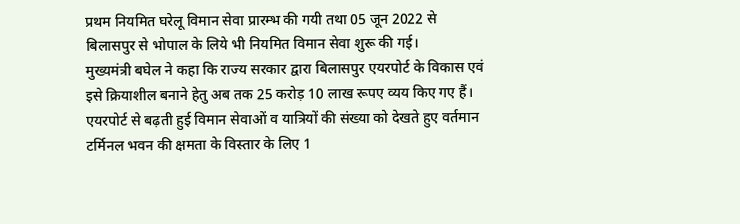प्रथम नियमित घरेलू विमान सेवा प्रारम्भ की गयी तथा 05 जून 2022 से बिलासपुर से भोपाल के लिये भी नियमित विमान सेवा शुरू की गई।
मुख्यमंत्री बघेल ने कहा कि राज्य सरकार द्वारा बिलासपुर एयरपोर्ट के विकास एवं इसे क्रियाशील बनाने हेतु अब तक 25 करोड़ 10 लाख रूपए व्यय किए गए हैं। एयरपोर्ट से बढ़ती हुई विमान सेवाओं व यात्रियों की संख्या को देखते हुए वर्तमान टर्मिनल भवन की क्षमता के विस्तार के लिए 1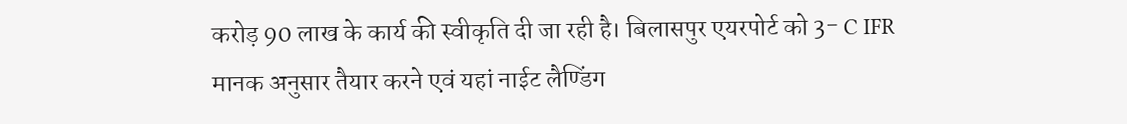करोड़ 90 लाख के कार्य की स्वीकृति दी जा रही है। बिलासपुर एयरपोर्ट को 3- C IFR मानक अनुसार तैयार करने एवं यहां नाईट लैण्डिंग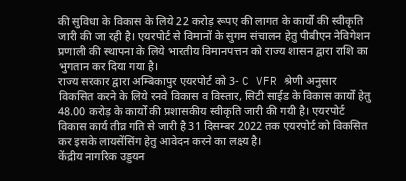की सुविधा के विकास के लिये 22 करोड़ रूपए की लागत के कार्यों की स्वीकृति जारी की जा रही है। एयरपोर्ट से विमानों के सुगम संचालन हेतु पीबीएन नेविगेशन प्रणाली की स्थापना के लिये भारतीय विमानपत्तन को राज्य शासन द्वारा राशि का भुगतान कर दिया गया है।
राज्य सरकार द्वारा अम्बिकापुर एयरपोर्ट को 3- C VFR श्रेणी अनुसार विकसित करने के लिये रनवे विकास व विस्तार, सिटी साईड के विकास कार्यों हेतु 48.00 करोड़ के कार्यों की प्रशासकीय स्वीकृति जारी की गयी है। एयरपोर्ट विकास कार्य तीव्र गति से जारी है 31 दिसम्बर 2022 तक एयरपोर्ट को विकसित कर इसके लायसेंसिंग हेतु आवेदन करने का लक्ष्य है।
केंद्रीय नागरिक उड्डयन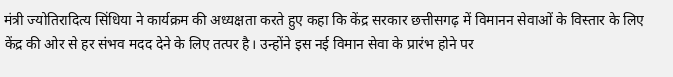मंत्री ज्योतिरादित्य सिंधिया ने कार्यक्रम की अध्यक्षता करते हुए कहा कि केंद्र सरकार छत्तीसगढ़ में विमानन सेवाओं के विस्तार के लिए केंद्र की ओर से हर संभव मदद देने के लिए तत्पर है। उन्होंने इस नई विमान सेवा के प्रारंभ होने पर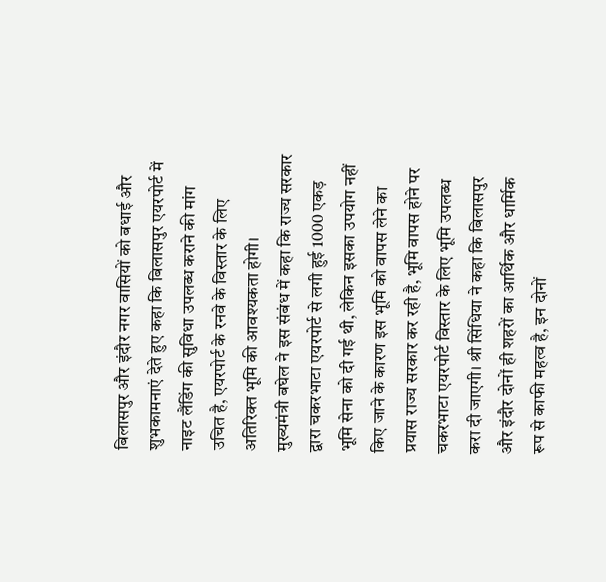बिलासपुर और इंदौर नगर वासियों को बधाई और शुभकामनाएं देते हुए कहा कि बिलासपुर एयरपोर्ट में नाइट लैंडिंग की सुविधा उपलब्ध कराने की मांग उचित है, एयरपोर्ट के रनवे के विस्तार के लिए अतिरिक्त भूमि की आवश्यकता होगी।
मुख्यमंत्री बघेल ने इस संबंध में कहा कि राज्य सरकार द्वारा चकरभाटा एयरपोर्ट से लगी हुई 1000 एकड़ भूमि सेना को दी गई थी, लेकिन इसका उपयोग नहीं किए जाने के कारण इस भूमि को वापस लेने का प्रयास राज्य सरकार कर रही है, भूमि वापस होने पर चकरभाटा एयरपोर्ट विस्तार के लिए भूमि उपलब्ध करा दी जाएगी। श्री सिंधिया ने कहा कि बिलासपुर और इंदौर दोनों ही शहरों का आर्थिक और धार्मिक रूप से काफी महत्व है, इन दोनों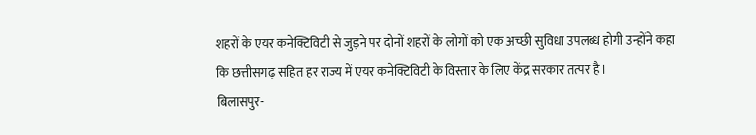शहरों के एयर कनेक्टिविटी से जुड़ने पर दोनों शहरों के लोगों को एक अच्छी सुविधा उपलब्ध होगी उन्होंने कहा कि छत्तीसगढ़ सहित हर राज्य में एयर कनेक्टिविटी के विस्तार के लिए केंद्र सरकार तत्पर है।
बिलासपुर-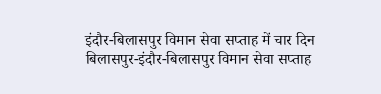इंदौर-बिलासपुर विमान सेवा सप्ताह में चार दिन
बिलासपुर-इंदौर-बिलासपुर विमान सेवा सप्ताह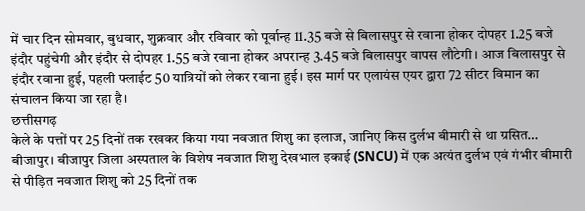में चार दिन सोमवार, बुधवार, शुक्रवार और रविवार को पूर्वान्ह 11.35 बजे से बिलासपुर से रवाना होकर दोपहर 1.25 बजे इंदौर पहुंचेगी और इंदौर से दोपहर 1.55 बजे रवाना होकर अपरान्ह 3.45 बजे बिलासपुर वापस लौटेगी। आज बिलासपुर से इंदौर रवाना हुई, पहली फ्लाईट 50 यात्रियों को लेकर रवाना हुई। इस मार्ग पर एलायंस एयर द्वारा 72 सीटर विमान का संचालन किया जा रहा है।
छत्तीसगढ़
केले के पत्तों पर 25 दिनों तक रखकर किया गया नवजात शिशु का इलाज, जानिए किस दुर्लभ बीमारी से था ग्रसित…
बीजापुर। बीजापुर जिला अस्पताल के विशेष नवजात शिशु देखभाल इकाई (SNCU) में एक अत्यंत दुर्लभ एवं गंभीर बीमारी से पीड़ित नवजात शिशु को 25 दिनों तक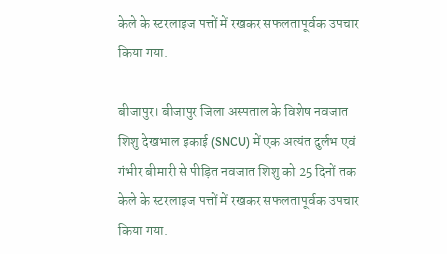केले के स्टरलाइज पत्तों में रखकर सफलतापूर्वक उपचार किया गया.

बीजापुर। बीजापुर जिला अस्पताल के विशेष नवजात शिशु देखभाल इकाई (SNCU) में एक अत्यंत दुर्लभ एवं गंभीर बीमारी से पीड़ित नवजात शिशु को 25 दिनों तक केले के स्टरलाइज पत्तों में रखकर सफलतापूर्वक उपचार किया गया.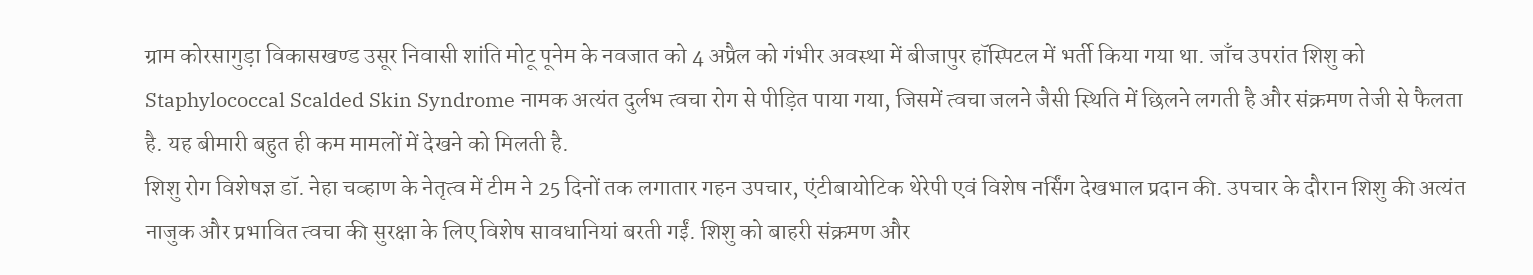ग्राम कोरसागुड़ा विकासखण्ड उसूर निवासी शांति मोटू पूनेम के नवजात को 4 अप्रैल को गंभीर अवस्था में बीजापुर हॉस्पिटल में भर्ती किया गया था. जाँच उपरांत शिशु को Staphylococcal Scalded Skin Syndrome नामक अत्यंत दुर्लभ त्वचा रोग से पीड़ित पाया गया, जिसमें त्वचा जलने जैसी स्थिति में छिलने लगती है और संक्रमण तेजी से फैलता है. यह बीमारी बहुत ही कम मामलों में देखने को मिलती है.
शिशु रोग विशेषज्ञ डॉ. नेहा चव्हाण के नेतृत्व में टीम ने 25 दिनों तक लगातार गहन उपचार, एंटीबायोटिक थेरेपी एवं विशेष नर्सिंग देखभाल प्रदान की. उपचार के दौरान शिशु की अत्यंत नाजुक और प्रभावित त्वचा की सुरक्षा के लिए विशेष सावधानियां बरती गईं. शिशु को बाहरी संक्रमण और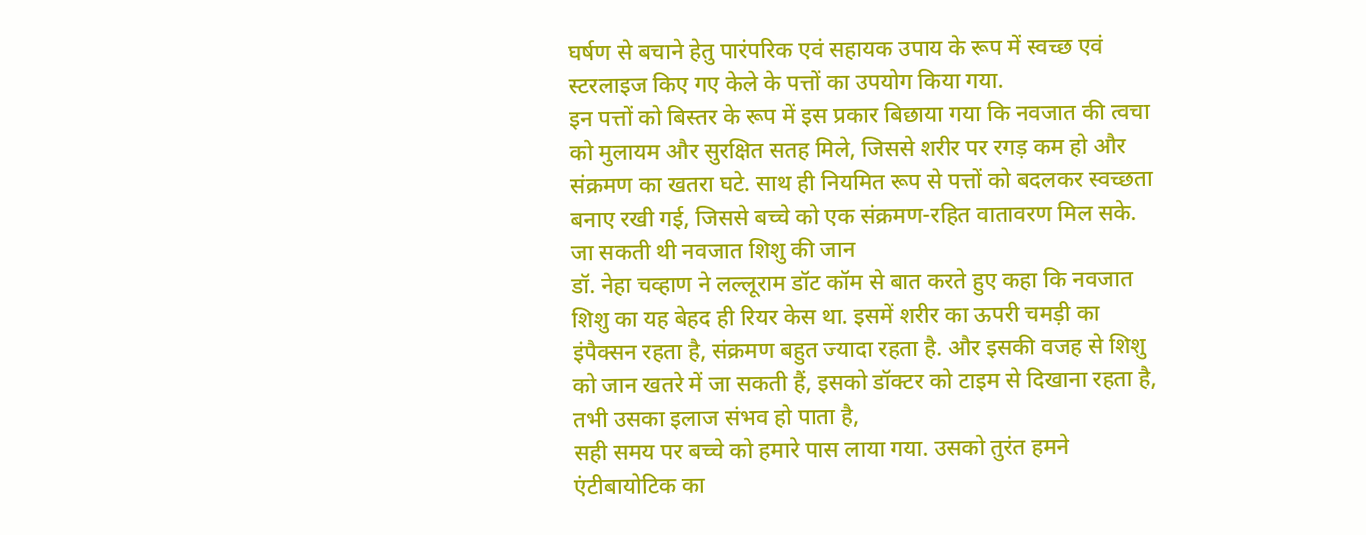घर्षण से बचाने हेतु पारंपरिक एवं सहायक उपाय के रूप में स्वच्छ एवं स्टरलाइज किए गए केले के पत्तों का उपयोग किया गया.
इन पत्तों को बिस्तर के रूप में इस प्रकार बिछाया गया कि नवजात की त्वचा को मुलायम और सुरक्षित सतह मिले, जिससे शरीर पर रगड़ कम हो और संक्रमण का खतरा घटे. साथ ही नियमित रूप से पत्तों को बदलकर स्वच्छता बनाए रखी गई, जिससे बच्चे को एक संक्रमण-रहित वातावरण मिल सके.
जा सकती थी नवजात शिशु की जान
डॉ. नेहा चव्हाण ने लल्लूराम डॉट कॉम से बात करते हुए कहा कि नवजात शिशु का यह बेहद ही रियर केस था. इसमें शरीर का ऊपरी चमड़ी का इंपैक्सन रहता है, संक्रमण बहुत ज्यादा रहता है. और इसकी वजह से शिशु को जान खतरे में जा सकती हैं, इसको डॉक्टर को टाइम से दिखाना रहता है, तभी उसका इलाज संभव हो पाता है,
सही समय पर बच्चे को हमारे पास लाया गया. उसको तुरंत हमने एंटीबायोटिक का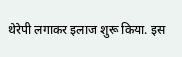थेरेपी लगाकर इलाज शुरू किया. इस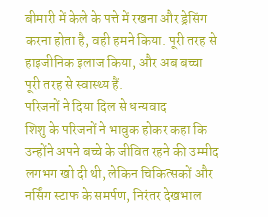बीमारी में केले के पत्ते में रखना और ड्रेसिंग करना होता है, वही हमने किया. पूरी तरह से हाइजीनिक इलाज किया, और अब बच्चा पूरी तरह से स्वास्थ्य हैं.
परिजनों ने दिया दिल से धन्यवाद
शिशु के परिजनों ने भावुक होकर कहा कि उन्होंने अपने बच्चे के जीवित रहने की उम्मीद लगभग खो दी थी, लेकिन चिकित्सकों और नर्सिंग स्टाफ के समर्पण, निरंतर देखभाल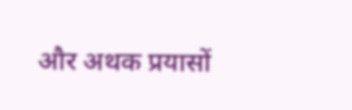और अथक प्रयासों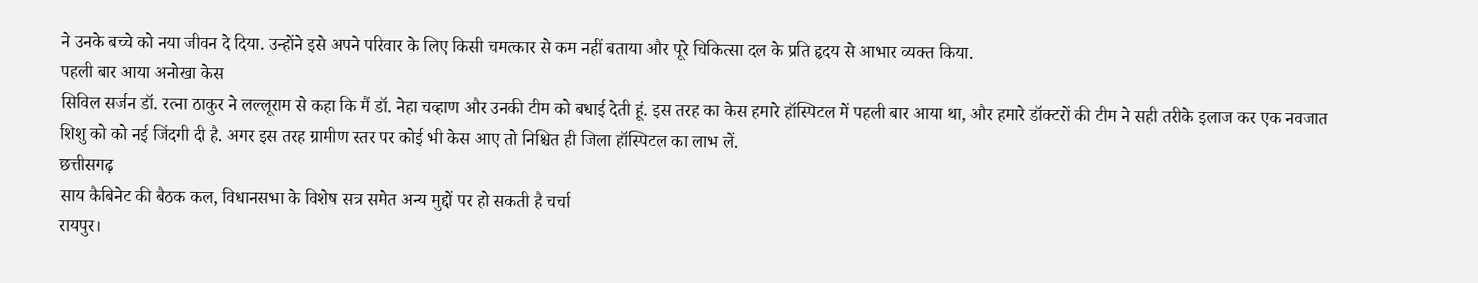ने उनके बच्चे को नया जीवन दे दिया. उन्होंने इसे अपने परिवार के लिए किसी चमत्कार से कम नहीं बताया और पूरे चिकित्सा दल के प्रति हृदय से आभार व्यक्त किया.
पहली बार आया अनोखा केस
सिविल सर्जन डॉ. रत्ना ठाकुर ने लल्लूराम से कहा कि मैं डॉ. नेहा चव्हाण और उनकी टीम को बधाई देती हूं. इस तरह का केस हमारे हॉस्पिटल में पहली बार आया था, और हमारे डॉक्टरों की टीम ने सही तरीके इलाज कर एक नवजात शिशु को को नई जिंदगी दी है. अगर इस तरह ग्रामीण स्तर पर कोई भी केस आए तो निश्चित ही जिला हॉस्पिटल का लाभ लें.
छत्तीसगढ़
साय कैबिनेट की बैठक कल, विधानसभा के विशेष सत्र समेत अन्य मुद्दों पर हो सकती है चर्चा
रायपुर।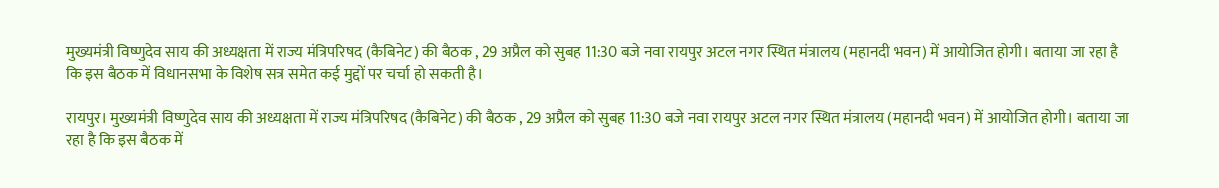मुख्यमंत्री विष्णुदेव साय की अध्यक्षता में राज्य मंत्रिपरिषद (कैबिनेट) की बैठक , 29 अप्रैल को सुबह 11:30 बजे नवा रायपुर अटल नगर स्थित मंत्रालय (महानदी भवन) में आयोजित होगी। बताया जा रहा है कि इस बैठक में विधानसभा के विशेष सत्र समेत कई मुद्दों पर चर्चा हो सकती है।

रायपुर। मुख्यमंत्री विष्णुदेव साय की अध्यक्षता में राज्य मंत्रिपरिषद (कैबिनेट) की बैठक , 29 अप्रैल को सुबह 11:30 बजे नवा रायपुर अटल नगर स्थित मंत्रालय (महानदी भवन) में आयोजित होगी। बताया जा रहा है कि इस बैठक में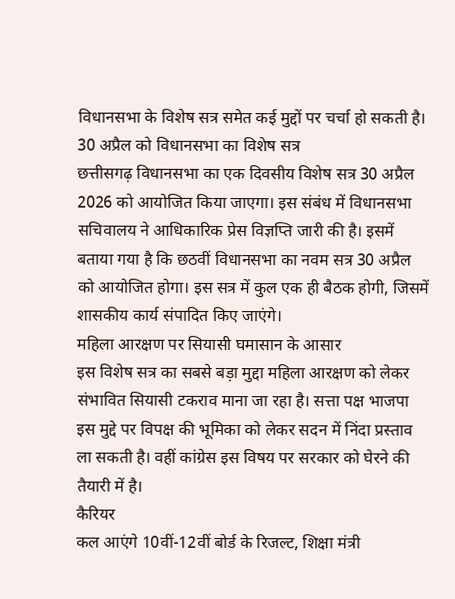विधानसभा के विशेष सत्र समेत कई मुद्दों पर चर्चा हो सकती है।
30 अप्रैल को विधानसभा का विशेष सत्र
छत्तीसगढ़ विधानसभा का एक दिवसीय विशेष सत्र 30 अप्रैल 2026 को आयोजित किया जाएगा। इस संबंध में विधानसभा सचिवालय ने आधिकारिक प्रेस विज्ञप्ति जारी की है। इसमें बताया गया है कि छठवीं विधानसभा का नवम सत्र 30 अप्रैल को आयोजित होगा। इस सत्र में कुल एक ही बैठक होगी, जिसमें शासकीय कार्य संपादित किए जाएंगे।
महिला आरक्षण पर सियासी घमासान के आसार
इस विशेष सत्र का सबसे बड़ा मुद्दा महिला आरक्षण को लेकर संभावित सियासी टकराव माना जा रहा है। सत्ता पक्ष भाजपा इस मुद्दे पर विपक्ष की भूमिका को लेकर सदन में निंदा प्रस्ताव ला सकती है। वहीं कांग्रेस इस विषय पर सरकार को घेरने की तैयारी में है।
कैरियर
कल आएंगे 10वीं-12वीं बोर्ड के रिजल्ट, शिक्षा मंत्री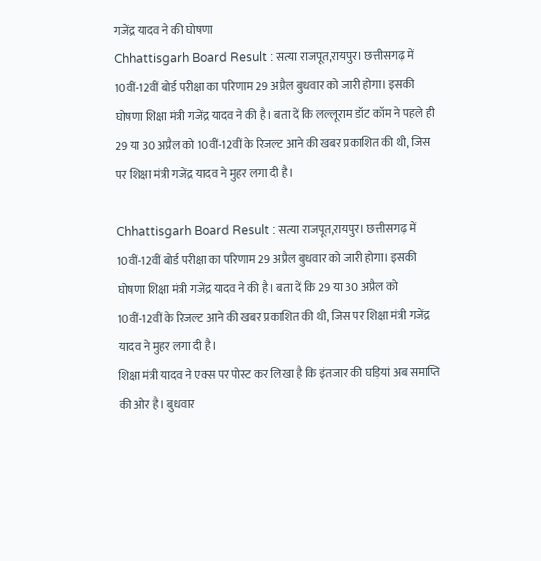गजेंद्र यादव ने की घोषणा
Chhattisgarh Board Result : सत्या राजपूत,रायपुर। छत्तीसगढ़ में 10वीं-12वीं बोर्ड परीक्षा का परिणाम 29 अप्रैल बुधवार को जारी होगा। इसकी घोषणा शिक्षा मंत्री गजेंद्र यादव ने की है। बता दें कि लल्लूराम डॉट कॉम ने पहले ही 29 या 30 अप्रैल को 10वीं-12वीं के रिजल्ट आने की खबर प्रकाशित की थी, जिस पर शिक्षा मंत्री गजेंद्र यादव ने मुहर लगा दी है।

Chhattisgarh Board Result : सत्या राजपूत,रायपुर। छत्तीसगढ़ में 10वीं-12वीं बोर्ड परीक्षा का परिणाम 29 अप्रैल बुधवार को जारी होगा। इसकी घोषणा शिक्षा मंत्री गजेंद्र यादव ने की है। बता दें कि 29 या 30 अप्रैल को 10वीं-12वीं के रिजल्ट आने की खबर प्रकाशित की थी, जिस पर शिक्षा मंत्री गजेंद्र यादव ने मुहर लगा दी है।
शिक्षा मंत्री यादव ने एक्स पर पोस्ट कर लिखा है कि इंतजार की घड़ियां अब समाप्ति की ओर है। बुधवार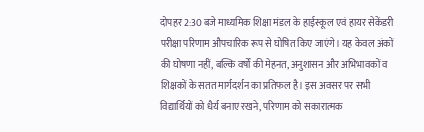दोपहर 2:30 बजे माध्यमिक शिक्षा मंडल के हाईस्कूल एवं हायर सेकेंडरी परीक्षा परिणाम औपचारिक रूप से घोषित किए जाएंगे। यह केवल अंकों की घोषणा नहीं, बल्कि वर्षों की मेहनत, अनुशासन और अभिभावकों व शिक्षकों के सतत मार्गदर्शन का प्रतिफल है। इस अवसर पर सभी विद्यार्थियों को धैर्य बनाए रखने, परिणाम को सकारात्मक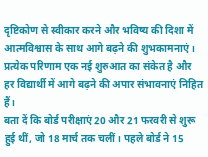दृष्टिकोण से स्वीकार करने और भविष्य की दिशा में आत्मविश्वास के साथ आगे बढ़ने की शुभकामनाएं। प्रत्येक परिणाम एक नई शुरुआत का संकेत है और हर विद्यार्थी में आगे बढ़ने की अपार संभावनाएं निहित हैं।
बता दें कि बोर्ड परीक्षाएं 20 और 21 फरवरी से शुरू हुई थीं, जो 18 मार्च तक चलीं। पहले बोर्ड ने 15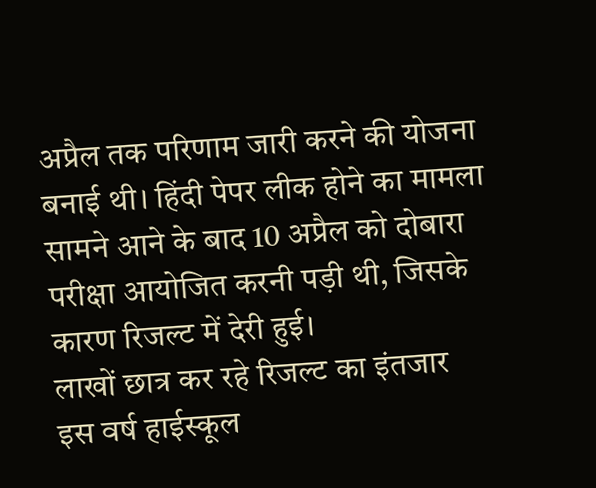अप्रैल तक परिणाम जारी करने की योजना बनाई थी। हिंदी पेपर लीक होने का मामला सामने आने के बाद 10 अप्रैल को दोबारा परीक्षा आयोजित करनी पड़ी थी, जिसके कारण रिजल्ट में देरी हुई।
लाखों छात्र कर रहे रिजल्ट का इंतजार
इस वर्ष हाईस्कूल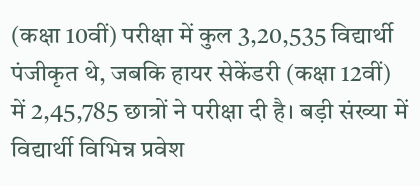(कक्षा 10वीं) परीक्षा में कुल 3,20,535 विद्यार्थी पंजीकृत थे, जबकि हायर सेकेंडरी (कक्षा 12वीं) में 2,45,785 छात्रों ने परीक्षा दी है। बड़ी संख्या में विद्यार्थी विभिन्न प्रवेश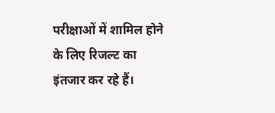परीक्षाओं में शामिल होने के लिए रिजल्ट का इंतजार कर रहे हैं।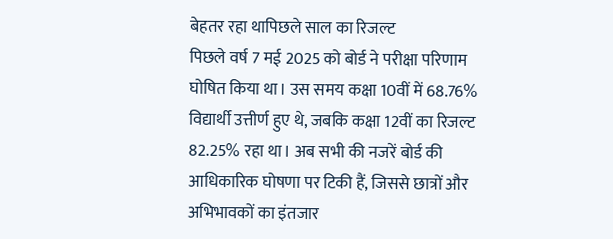बेहतर रहा थापिछले साल का रिजल्ट
पिछले वर्ष 7 मई 2025 को बोर्ड ने परीक्षा परिणाम घोषित किया था। उस समय कक्षा 10वीं में 68.76% विद्यार्थी उत्तीर्ण हुए थे, जबकि कक्षा 12वीं का रिजल्ट 82.25% रहा था। अब सभी की नजरें बोर्ड की आधिकारिक घोषणा पर टिकी हैं, जिससे छात्रों और अभिभावकों का इंतजार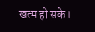खत्म हो सके।